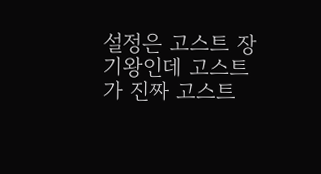설정은 고스트 장기왕인데 고스트가 진짜 고스트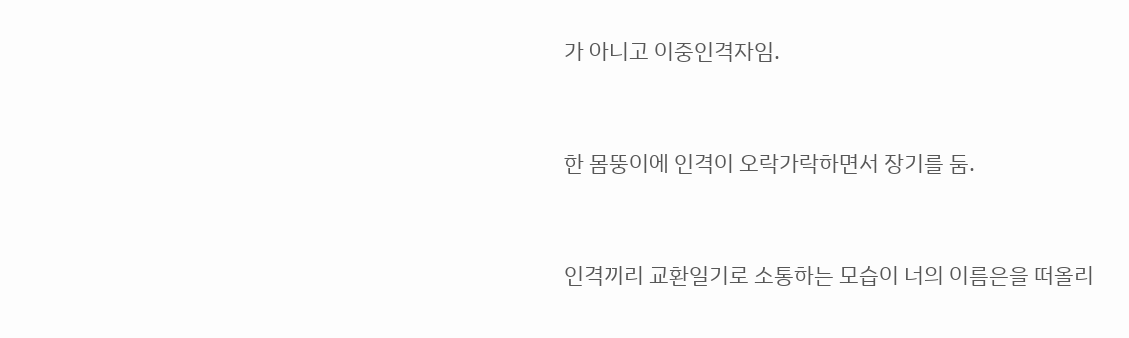가 아니고 이중인격자임.


한 몸뚱이에 인격이 오락가락하면서 장기를 둠.


인격끼리 교환일기로 소통하는 모습이 너의 이름은을 떠올리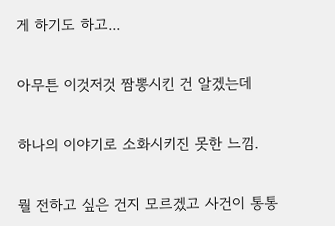게 하기도 하고...


아무튼 이것저것 짬뽕시킨 건 알겠는데


하나의 이야기로 소화시키진 못한 느낌.


뭘 전하고 싶은 건지 모르겠고 사건이 통통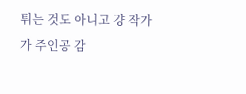튀는 것도 아니고 걍 작가가 주인공 감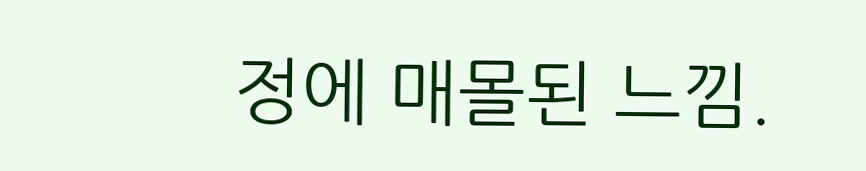정에 매몰된 느낌.